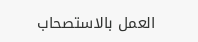العمل بالاستصحاب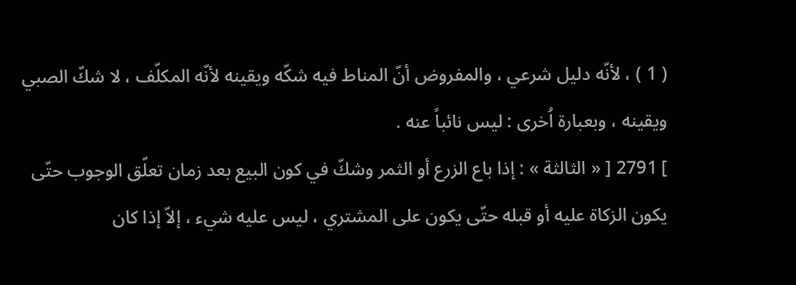( 1 ) ، لأنّه دليل شرعي ، والمفروض أنّ المناط فيه شكّه ويقينه لأنّه المكلّف ، لا شكّ الصبي ويقينه ، وبعبارة اُخرى : ليس نائباً عنه .
] 2791 [ « الثالثة » : إذا باع الزرع أو الثمر وشكّ في كون البيع بعد زمان تعلّق الوجوب حتّى يكون الزكاة عليه أو قبله حتّى يكون على المشتري ، ليس عليه شيء ، إلاّ إذا كان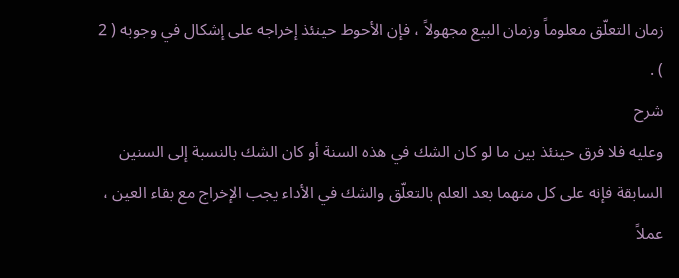زمان التعلّق معلوماً وزمان البيع مجهولاً ، فإن الأحوط حينئذ إخراجه على إشكال في وجوبه ( 2 ) .
شرح
وعليه فلا فرق حينئذ بين ما لو كان الشك في هذه السنة أو كان الشك بالنسبة إلى السنين السابقة فإنه على كل منهما بعد العلم بالتعلّق والشك في الأداء يجب الإخراج مع بقاء العين ، عملاً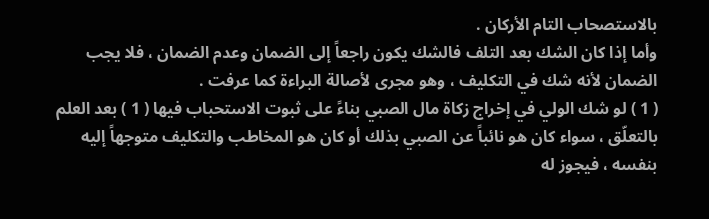بالاستصحاب التام الأركان .
وأما إذا كان الشك بعد التلف فالشك يكون راجعاً إلى الضمان وعدم الضمان ، فلا يجب الضمان لأنه شك في التكليف ، وهو مجرى لأصالة البراءة كما عرفت .
( 1 ) لو شك الولي في إخراج زكاة مال الصبي بناءً على ثبوت الاستحباب فيها ( 1 ) بعد العلم بالتعلّق ، سواء كان هو نائباً عن الصبي بذلك أو كان هو المخاطب والتكليف متوجهاً إليه بنفسه ، فيجوز له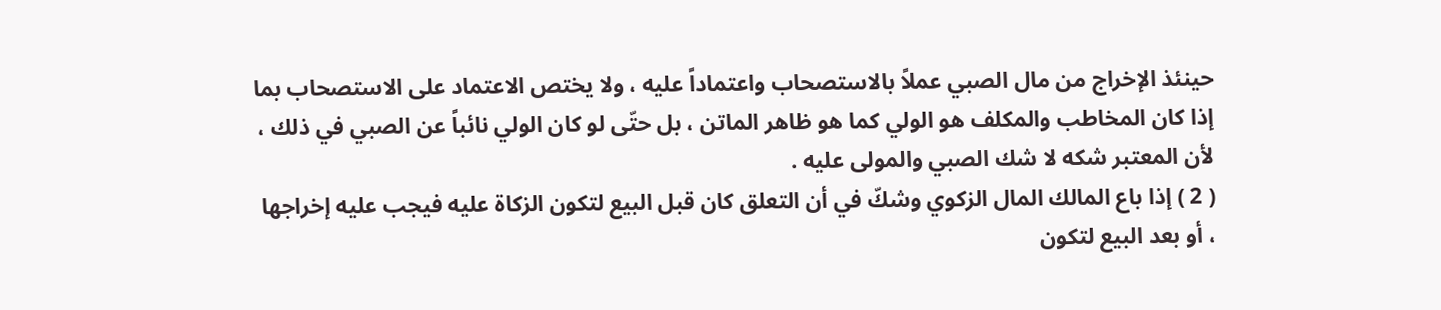حينئذ الإخراج من مال الصبي عملاً بالاستصحاب واعتماداً عليه ، ولا يختص الاعتماد على الاستصحاب بما إذا كان المخاطب والمكلف هو الولي كما هو ظاهر الماتن ، بل حتّى لو كان الولي نائباً عن الصبي في ذلك ، لأن المعتبر شكه لا شك الصبي والمولى عليه .
( 2 ) إذا باع المالك المال الزكوي وشكّ في أن التعلق كان قبل البيع لتكون الزكاة عليه فيجب عليه إخراجها ، أو بعد البيع لتكون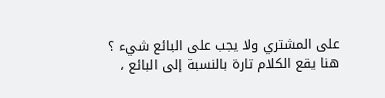على المشتري ولا يجب على البائع شيء ؟
هنا يقع الكلام تارة بالنسبة إلى البائع ،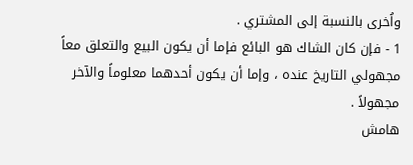واُخرى بالنسبة إلى المشتري .
1 - فإن كان الشاك هو البائع فإما أن يكون البيع والتعلق معاً مجهولي التاريخ عنده ، وإما أن يكون أحدهما معلوماً والآخر مجهولاً .
هامش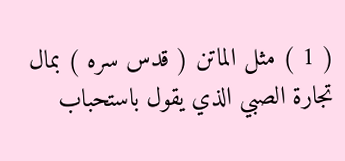( 1 ) مثل الماتن ( قدس سره ) بمال تجارة الصبي الذي يقول باستحباب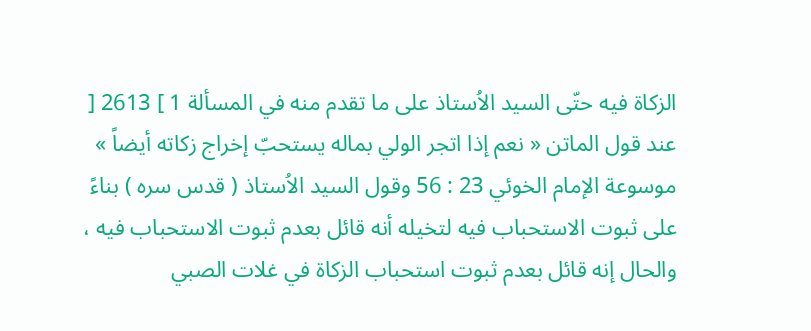الزكاة فيه حتّى السيد الاُستاذ على ما تقدم منه في المسألة 1 ] 2613 [ عند قول الماتن « نعم إذا اتجر الولي بماله يستحبّ إخراج زكاته أيضاً » موسوعة الإمام الخوئي 23 : 56 وقول السيد الاُستاذ ( قدس سره ) بناءً على ثبوت الاستحباب فيه لتخيله أنه قائل بعدم ثبوت الاستحباب فيه ، والحال إنه قائل بعدم ثبوت استحباب الزكاة في غلات الصبي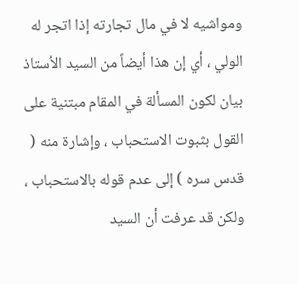ومواشيه لا في مال تجارته إذا اتجر له الولي ، أي إن هذا أيضاً من السيد الاُستاذ بيان لكون المسألة في المقام مبتنية على القول بثبوت الاستحباب ، وإشارة منه ( قدس سره ) إلى عدم قوله بالاستحباب ، ولكن قد عرفت أن السيد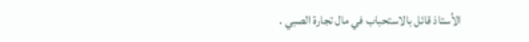الاُستاذ قائل بالاستحباب في مال تجارة الصبي .